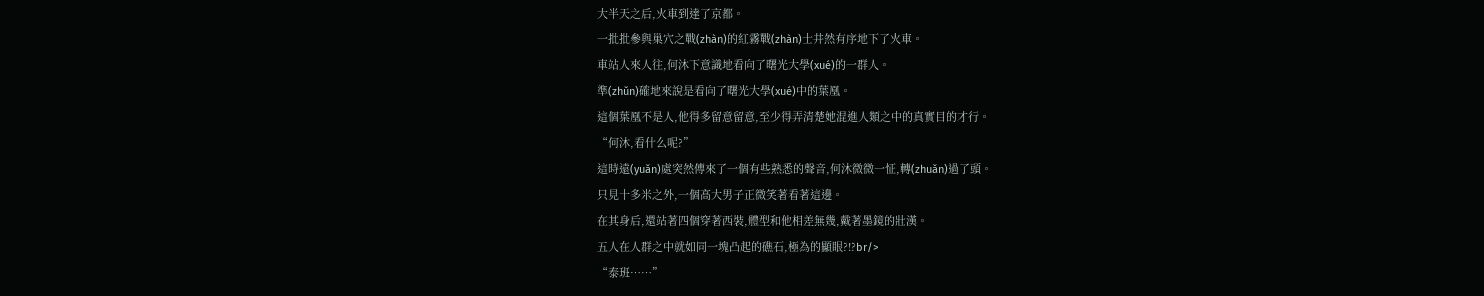大半天之后,火車到達了京都。
一批批參與巢穴之戰(zhàn)的紅霧戰(zhàn)士井然有序地下了火車。
車站人來人往,何沐下意識地看向了曙光大學(xué)的一群人。
準(zhǔn)確地來說是看向了曙光大學(xué)中的葉凰。
這個葉凰不是人,他得多留意留意,至少得弄清楚她混進人類之中的真實目的才行。
“何沐,看什么呢?”
這時遠(yuǎn)處突然傳來了一個有些熟悉的聲音,何沐微微一怔,轉(zhuǎn)過了頭。
只見十多米之外,一個高大男子正微笑著看著這邊。
在其身后,還站著四個穿著西裝,體型和他相差無幾,戴著墨鏡的壯漢。
五人在人群之中就如同一塊凸起的礁石,極為的顯眼?!?br/>
“泰班……”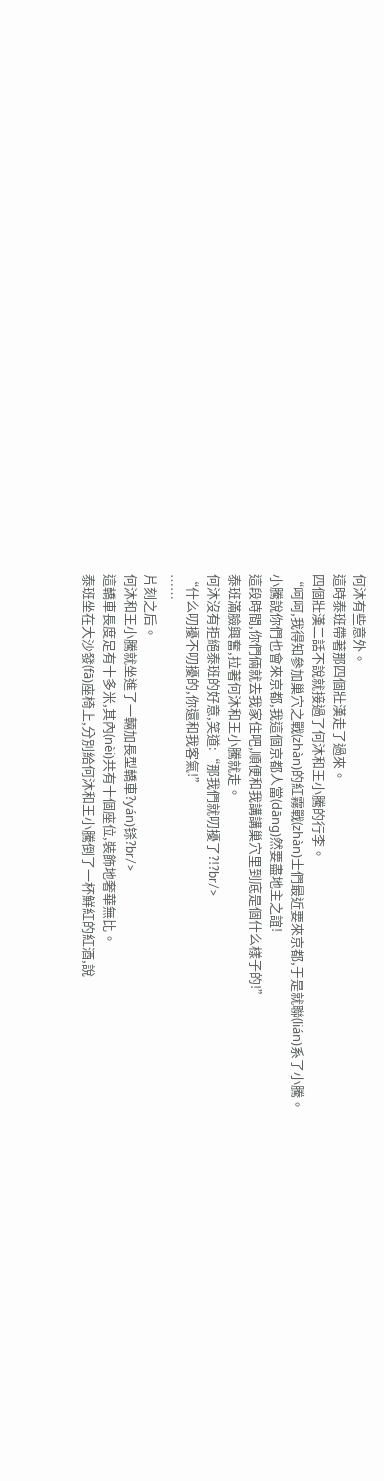何沐有些意外。
這時泰班帶著那四個壯漢走了過來。
四個壯漢二話不說就接過了何沐和王小騰的行李。
“呵呵,我得知參加巢穴之戰(zhàn)的紅霧戰(zhàn)士們最近要來京都,于是就聯(lián)系了小騰。
小騰說你們也會來京都,我這個京都人當(dāng)然要盡地主之誼!
這段時間,你們倆就去我家住吧,順便和我講講巢穴里到底是個什么樣子的!”
泰班滿臉興奮,拉著何沐和王小騰就走。
何沐沒有拒絕泰班的好意,笑道:“那我們就叨擾了?!?br/>
“什么叨擾不叨擾的,你還和我客氣!”
……
片刻之后。
何沐和王小騰就坐進了一輛加長型轎車?yán)铩?br/>
這轎車長度足有十多米,其內(nèi)共有十個座位,裝飾地奢華無比。
泰班坐在大沙發(fā)座椅上,分別給何沐和王小騰倒了一杯鮮紅的紅酒,說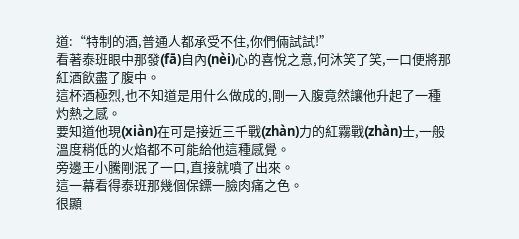道:“特制的酒,普通人都承受不住,你們倆試試!”
看著泰班眼中那發(fā)自內(nèi)心的喜悅之意,何沐笑了笑,一口便將那紅酒飲盡了腹中。
這杯酒極烈,也不知道是用什么做成的,剛一入腹竟然讓他升起了一種灼熱之感。
要知道他現(xiàn)在可是接近三千戰(zhàn)力的紅霧戰(zhàn)士,一般溫度稍低的火焰都不可能給他這種感覺。
旁邊王小騰剛泯了一口,直接就噴了出來。
這一幕看得泰班那幾個保鏢一臉肉痛之色。
很顯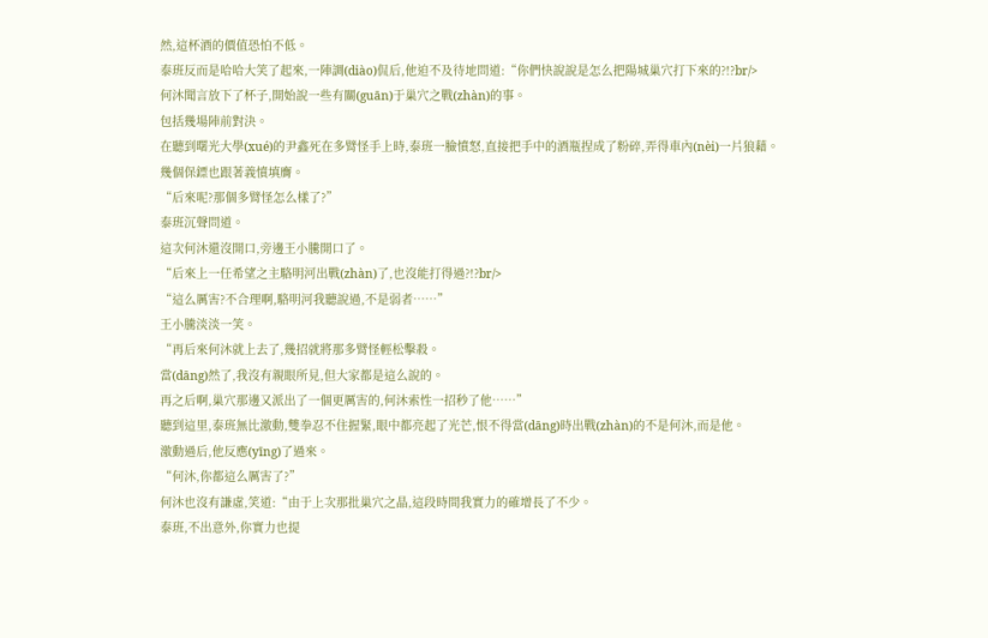然,這杯酒的價值恐怕不低。
泰班反而是哈哈大笑了起來,一陣調(diào)侃后,他迫不及待地問道:“你們快說說是怎么把陽城巢穴打下來的?!?br/>
何沐聞言放下了杯子,開始說一些有關(guān)于巢穴之戰(zhàn)的事。
包括幾場陣前對決。
在聽到曙光大學(xué)的尹鑫死在多臂怪手上時,泰班一臉憤怒,直接把手中的酒瓶捏成了粉碎,弄得車內(nèi)一片狼藉。
幾個保鏢也跟著義憤填膺。
“后來呢?那個多臂怪怎么樣了?”
泰班沉聲問道。
這次何沐還沒開口,旁邊王小騰開口了。
“后來上一任希望之主駱明河出戰(zhàn)了,也沒能打得過?!?br/>
“這么厲害?不合理啊,駱明河我聽說過,不是弱者……”
王小騰淡淡一笑。
“再后來何沐就上去了,幾招就將那多臂怪輕松擊殺。
當(dāng)然了,我沒有親眼所見,但大家都是這么說的。
再之后啊,巢穴那邊又派出了一個更厲害的,何沐索性一招秒了他……”
聽到這里,泰班無比激動,雙拳忍不住握緊,眼中都亮起了光芒,恨不得當(dāng)時出戰(zhàn)的不是何沐,而是他。
激動過后,他反應(yīng)了過來。
“何沐,你都這么厲害了?”
何沐也沒有謙虛,笑道:“由于上次那批巢穴之晶,這段時間我實力的確增長了不少。
泰班,不出意外,你實力也提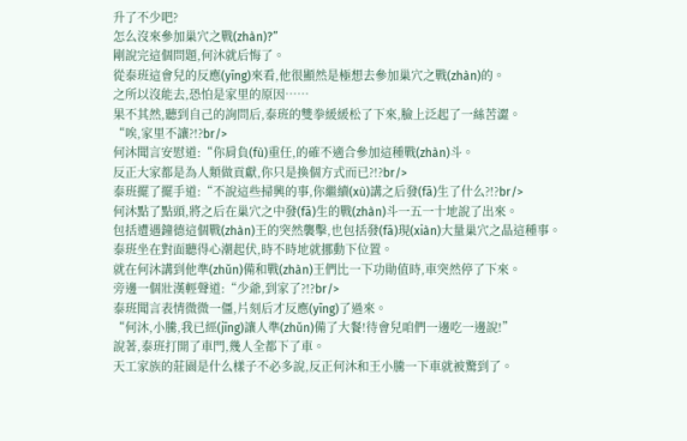升了不少吧?
怎么沒來參加巢穴之戰(zhàn)?”
剛說完這個問題,何沐就后悔了。
從泰班這會兒的反應(yīng)來看,他很顯然是極想去參加巢穴之戰(zhàn)的。
之所以沒能去,恐怕是家里的原因……
果不其然,聽到自己的詢問后,泰班的雙拳緩緩松了下來,臉上泛起了一絲苦澀。
“唉,家里不讓?!?br/>
何沐聞言安慰道:“你肩負(fù)重任,的確不適合參加這種戰(zhàn)斗。
反正大家都是為人類做貢獻,你只是換個方式而已?!?br/>
泰班擺了擺手道:“不說這些掃興的事,你繼續(xù)講之后發(fā)生了什么?!?br/>
何沐點了點頭,將之后在巢穴之中發(fā)生的戰(zhàn)斗一五一十地說了出來。
包括遭遇鐘德這個戰(zhàn)王的突然襲擊,也包括發(fā)現(xiàn)大量巢穴之晶這種事。
泰班坐在對面聽得心潮起伏,時不時地就挪動下位置。
就在何沐講到他準(zhǔn)備和戰(zhàn)王們比一下功勛值時,車突然停了下來。
旁邊一個壯漢輕聲道:“少爺,到家了?!?br/>
泰班聞言表情微微一僵,片刻后才反應(yīng)了過來。
“何沐,小騰,我已經(jīng)讓人準(zhǔn)備了大餐!待會兒咱們一邊吃一邊說!”
說著,泰班打開了車門,幾人全都下了車。
天工家族的莊園是什么樣子不必多說,反正何沐和王小騰一下車就被驚到了。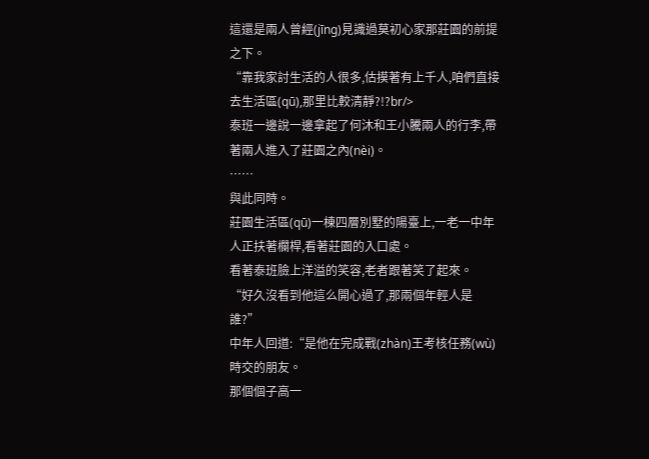這還是兩人曾經(jīng)見識過莫初心家那莊園的前提之下。
“靠我家討生活的人很多,估摸著有上千人,咱們直接去生活區(qū),那里比較清靜?!?br/>
泰班一邊說一邊拿起了何沐和王小騰兩人的行李,帶著兩人進入了莊園之內(nèi)。
……
與此同時。
莊園生活區(qū)一棟四層別墅的陽臺上,一老一中年人正扶著欄桿,看著莊園的入口處。
看著泰班臉上洋溢的笑容,老者跟著笑了起來。
“好久沒看到他這么開心過了,那兩個年輕人是誰?”
中年人回道:“是他在完成戰(zhàn)王考核任務(wù)時交的朋友。
那個個子高一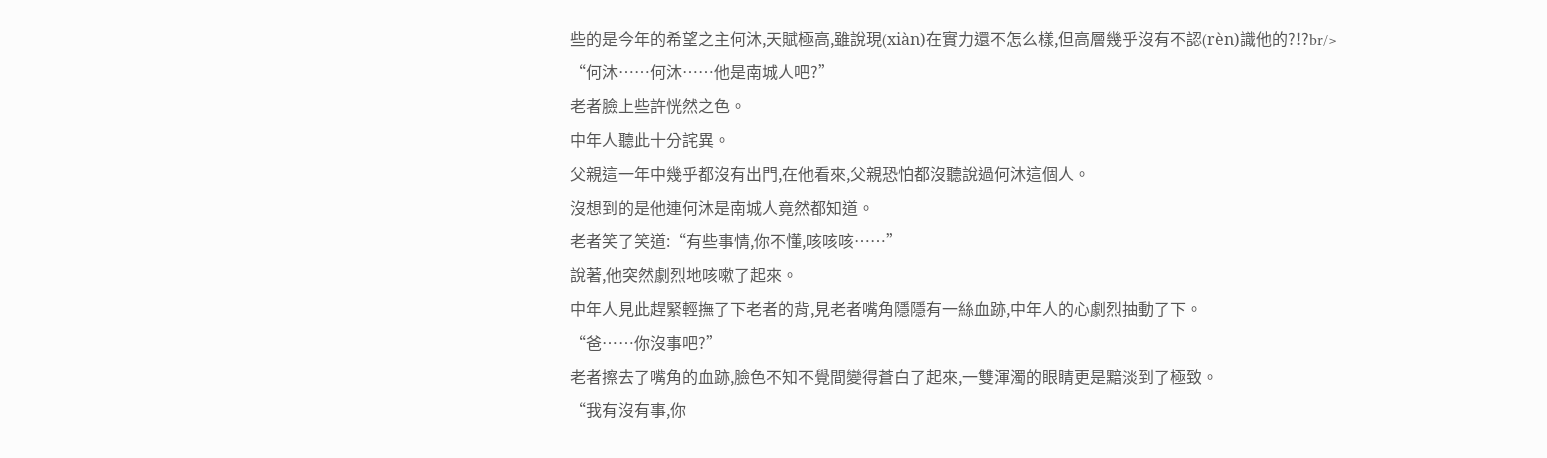些的是今年的希望之主何沐,天賦極高,雖說現(xiàn)在實力還不怎么樣,但高層幾乎沒有不認(rèn)識他的?!?br/>
“何沐……何沐……他是南城人吧?”
老者臉上些許恍然之色。
中年人聽此十分詫異。
父親這一年中幾乎都沒有出門,在他看來,父親恐怕都沒聽說過何沐這個人。
沒想到的是他連何沐是南城人竟然都知道。
老者笑了笑道:“有些事情,你不懂,咳咳咳……”
說著,他突然劇烈地咳嗽了起來。
中年人見此趕緊輕撫了下老者的背,見老者嘴角隱隱有一絲血跡,中年人的心劇烈抽動了下。
“爸……你沒事吧?”
老者擦去了嘴角的血跡,臉色不知不覺間變得蒼白了起來,一雙渾濁的眼睛更是黯淡到了極致。
“我有沒有事,你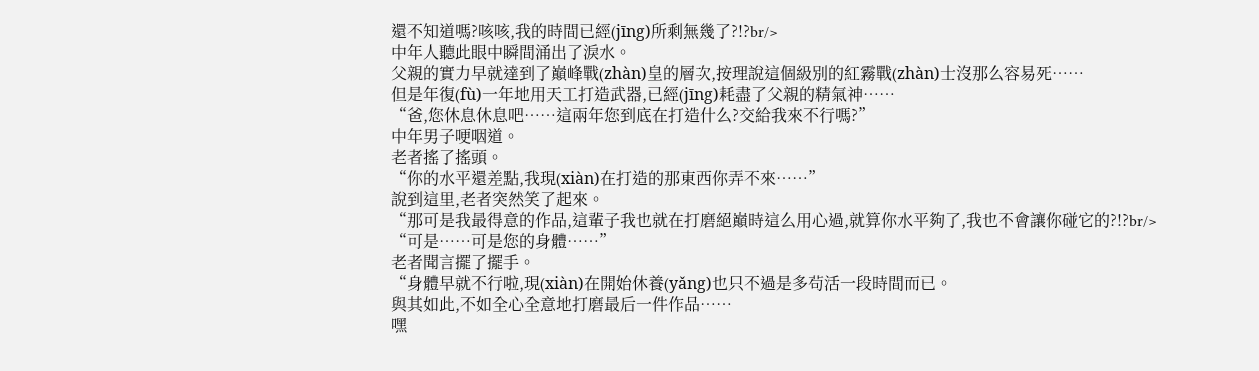還不知道嗎?咳咳,我的時間已經(jīng)所剩無幾了?!?br/>
中年人聽此眼中瞬間涌出了淚水。
父親的實力早就達到了巔峰戰(zhàn)皇的層次,按理說這個級別的紅霧戰(zhàn)士沒那么容易死……
但是年復(fù)一年地用天工打造武器,已經(jīng)耗盡了父親的精氣神……
“爸,您休息休息吧……這兩年您到底在打造什么?交給我來不行嗎?”
中年男子哽咽道。
老者搖了搖頭。
“你的水平還差點,我現(xiàn)在打造的那東西你弄不來……”
說到這里,老者突然笑了起來。
“那可是我最得意的作品,這輩子我也就在打磨絕巔時這么用心過,就算你水平夠了,我也不會讓你碰它的?!?br/>
“可是……可是您的身體……”
老者聞言擺了擺手。
“身體早就不行啦,現(xiàn)在開始休養(yǎng)也只不過是多茍活一段時間而已。
與其如此,不如全心全意地打磨最后一件作品……
嘿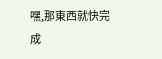嘿,那東西就快完成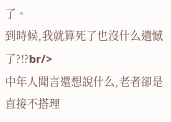了。
到時候,我就算死了也沒什么遺憾了?!?br/>
中年人聞言還想說什么,老者卻是直接不搭理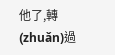他了,轉(zhuǎn)過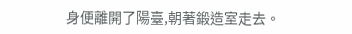身便離開了陽臺,朝著鍛造室走去。